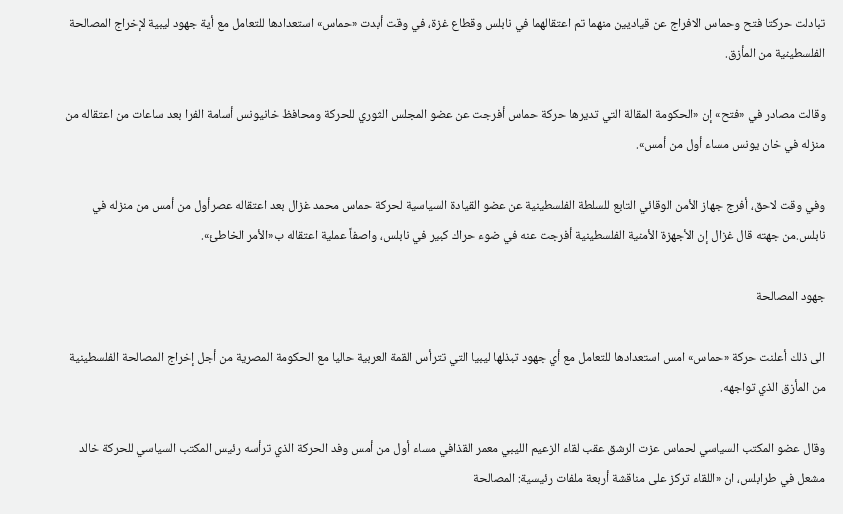تبادلت حركتا فتح وحماس الافراج عن قياديين منهما تم اعتقالهما في نابلس وقطاع غزة، في وقت أبدت «حماس» استعدادها للتعامل مع أية جهود ليبية لإخراج المصالحة الفلسطينية من المأزق.

وقالت مصادر في «فتح» إن «الحكومة المقالة التي تديرها حركة حماس أفرجت عن عضو المجلس الثوري للحركة ومحافظ خانيونس أسامة الفرا بعد ساعات من اعتقاله من منزله في خان يونس مساء أول من أمس».

وفي وقت لاحق، أفرج جهاز الأمن الوقائي التابع للسلطة الفلسطينية عن عضو القيادة السياسية لحركة حماس محمد غزال بعد اعتقاله عصرأول من أمس من منزله في نابلس.من جهته قال غزال إن الأجهزة الأمنية الفلسطينية أفرجت عنه في ضوء حراك كبير في نابلس، واصفاً عملية اعتقاله ب«الأمر الخاطئ».

جهود المصالحة

الى ذلك أعلنت حركة «حماس» امس استعدادها للتعامل مع أي جهود تبذلها ليبيا التي تترأس القمة العربية حاليا مع الحكومة المصرية من أجل إخراج المصالحة الفلسطينية من المأزق الذي تواجهه.

وقال عضو المكتب السياسي لحماس عزت الرشق عقب لقاء الزعيم الليبي معمر القذافي مساء أول من أمس وفد الحركة الذي ترأسه رئيس المكتب السياسي للحركة خالد مشعل في طرابلس، ان «اللقاء تركز على مناقشة أربعة ملفات رئيسية: المصالحة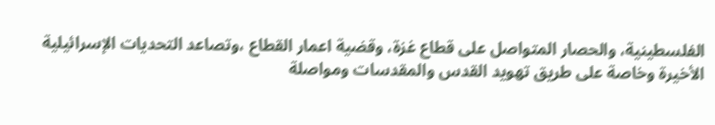الفلسطينية، والحصار المتواصل على قطاع غزة، وقضية اعمار القطاع ،وتصاعد التحديات الإسرائيلية الأخيرة وخاصة على طريق تهويد القدس والمقدسات ومواصلة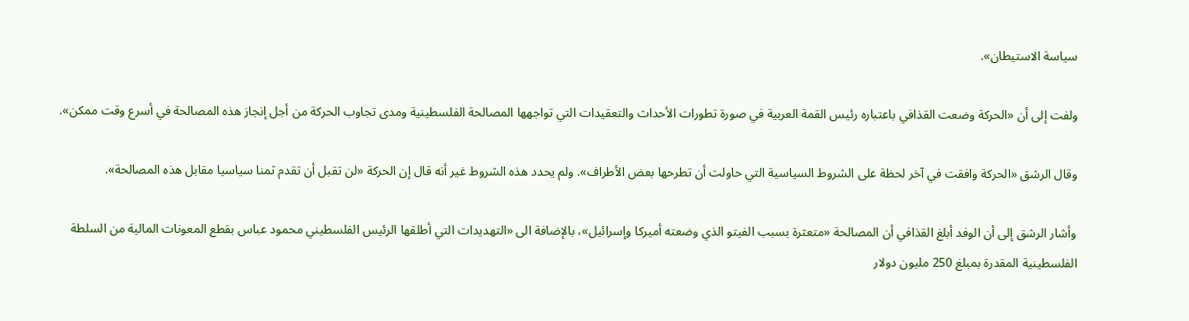سياسة الاستيطان».

ولفت إلى أن «الحركة وضعت القذافي باعتباره رئيس القمة العربية في صورة تطورات الأحداث والتعقيدات التي تواجهها المصالحة الفلسطينية ومدى تجاوب الحركة من أجل إنجاز هذه المصالحة في أسرع وقت ممكن».

وقال الرشق «الحركة وافقت في آخر لحظة على الشروط السياسية التي حاولت أن تطرحها بعض الأطراف». ولم يحدد هذه الشروط غير أنه قال إن الحركة «لن تقبل أن تقدم ثمنا سياسيا مقابل هذه المصالحة».

وأشار الرشق إلى أن الوفد أبلغ القذافي أن المصالحة «متعثرة بسبب الفيتو الذي وضعته أميركا وإسرائيل»، بالإضافة الى «التهديدات التي أطلقها الرئيس الفلسطيني محمود عباس بقطع المعونات المالية من السلطة الفلسطينية المقدرة بمبلغ 250 مليون دولار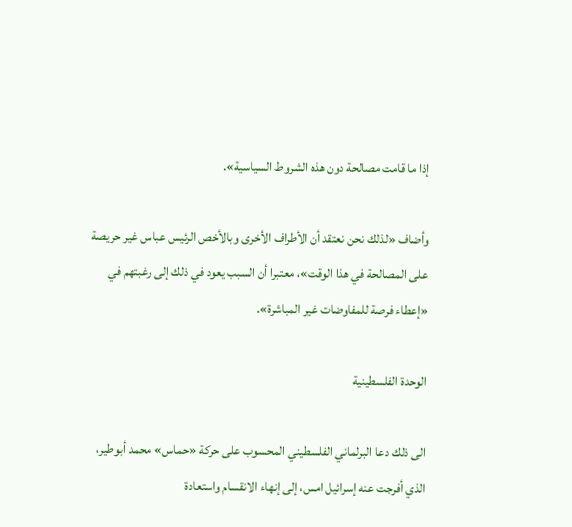إذا ما قامت مصالحة دون هذه الشروط السياسية».

وأضاف «لذلك نحن نعتقد أن الأطراف الأخرى وبالأخص الرئيس عباس غير حريصة على المصالحة في هذا الوقت»، معتبرا أن السبب يعود في ذلك إلى رغبتهم في «إعطاء فرصة للمفاوضات غير المباشرة».

الوحدة الفلسطينية

الى ذلك دعا البرلماني الفلسطيني المحسوب على حركة «حماس» محمد أبوطير، الذي أفرجت عنه إسرائيل امس، إلى إنهاء الانقسام واستعادة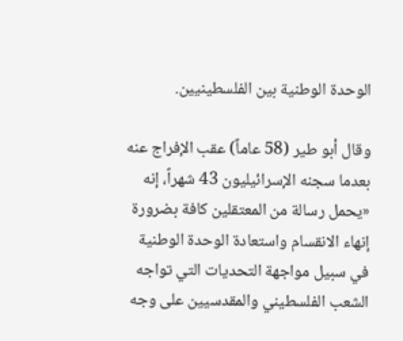الوحدة الوطنية بين الفلسطينيين.

وقال أبو طير (58 عاماً) عقب الإفراج عنه بعدما سجنه الإسرائيليون 43 شهراً، إنه «يحمل رسالة من المعتقلين كافة بضرورة إنهاء الانقسام واستعادة الوحدة الوطنية في سبيل مواجهة التحديات التي تواجه الشعب الفلسطيني والمقدسيين على وجه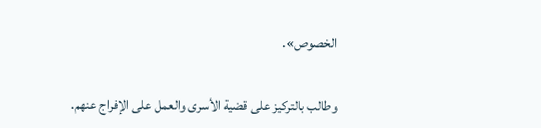الخصوص».

وطالب بالتركيز على قضية الأسرى والعمل على الإفراج عنهم.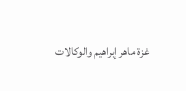غزة ماهر إبراهيم والوكالات